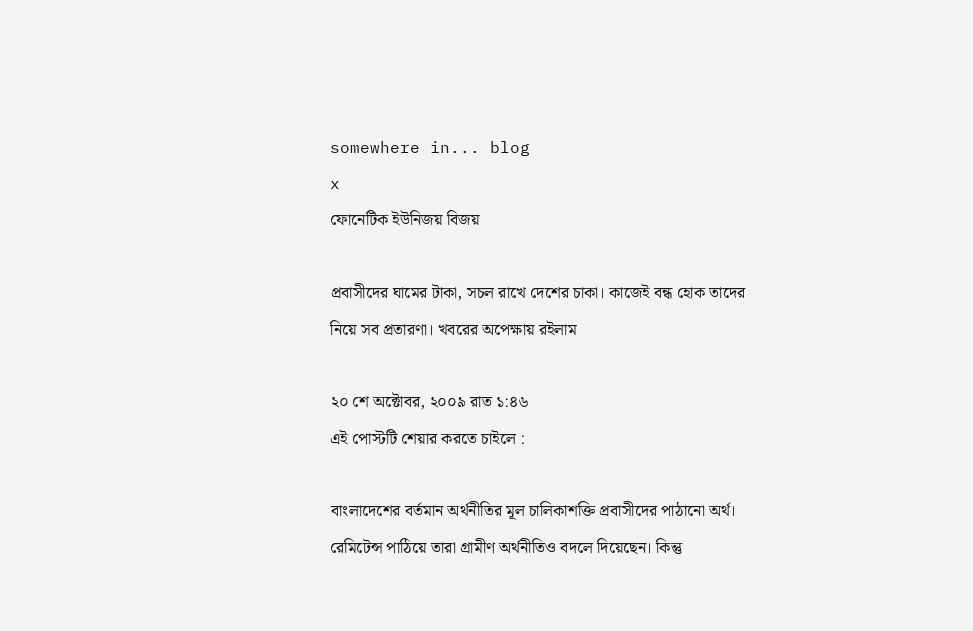somewhere in... blog
x
ফোনেটিক ইউনিজয় বিজয়

প্রবাসীদের ঘামের টাকা, সচল রাখে দেশের চাকা। কাজেই বন্ধ হোক তাদের নিয়ে সব প্রতারণা। খবরের অপেক্ষায় রইলাম

২০ শে অক্টোবর, ২০০৯ রাত ১:৪৬
এই পোস্টটি শেয়ার করতে চাইলে :

বাংলাদেশের বর্তমান অর্থনীতির মূল চালিকাশক্তি প্রবাসীদের পাঠানো অর্থ। রেমিটেন্স পাঠিয়ে তারা গ্রামীণ অর্থনীতিও বদলে দিয়েছেন। কিন্তু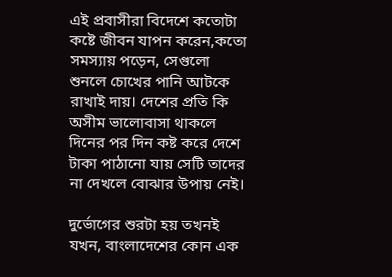এই প্রবাসীরা বিদেশে কতোটা কষ্টে জীবন যাপন করেন,কতো সমস্যায় পড়েন, সেগুলো শুনলে চোখের পানি আটকে রাখাই দায়। দেশের প্রতি কি অসীম ভালোবাসা থাকলে দিনের পর দিন কষ্ট করে দেশে টাকা পাঠানো যায় সেটি তাদের না দেখলে বোঝার উপায় নেই।

দুর্ভোগের শুরটা হয় তখনই যখন, বাংলাদেশের কোন এক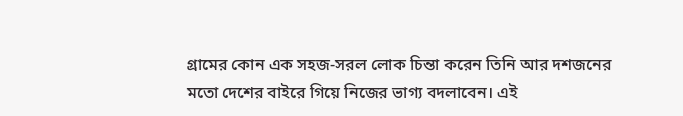গ্রামের কোন এক সহজ-সরল লোক চিন্তা করেন তিনি আর দশজনের মতো দেশের বাইরে গিয়ে নিজের ভাগ্য বদলাবেন। এই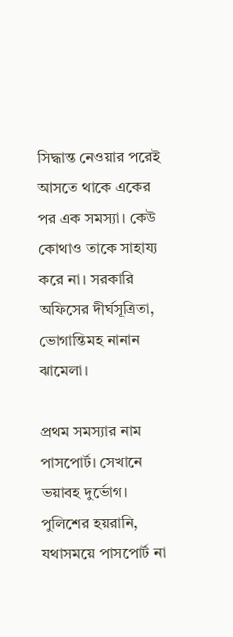সিদ্ধান্ত নেওয়ার পরেই আসতে থাকে একের পর এক সমস্যা। কেউ কোথাও তাকে সাহায্য করে না। সরকারি অফিসের দীর্ঘসূত্রিতা, ভোগান্তিমহ নানান ঝামেলা।

প্রথম সমস্যার নাম পাসপোর্ট। সেখানে ভয়াবহ দুর্ভোগ। পুলিশের হয়রানি, যথাসময়ে পাসপোর্ট না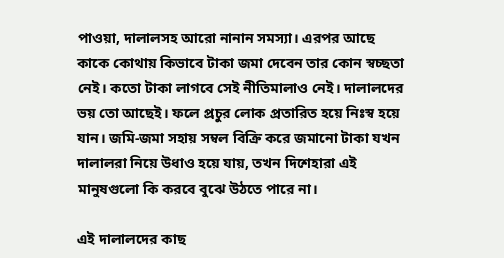পাওয়া, দালালসহ আরো নানান সমস্যা। এরপর আছে কাকে কোথায় কিভাবে টাকা জমা দেবেন তার কোন স্বচ্ছতা নেই। কতো টাকা লাগবে সেই নীতিমালাও নেই। দালালদের ভয় তো আছেই। ফলে প্রচুর লোক প্রতারিত হয়ে নিঃস্ব হয়ে যান। জমি-জমা সহায় সম্বল বিক্রি করে জমানো টাকা যখন দালালরা নিয়ে উধাও হয়ে যায়, তখন দিশেহারা এই মানুষগুলো কি করবে বুঝে উঠতে পারে না।

এই দালালদের কাছ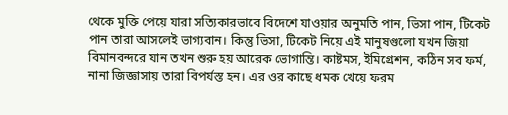থেকে মুক্তি পেয়ে যারা সত্যিকারভাবে বিদেশে যাওয়ার অনুমতি পান, ভিসা পান, টিকেট পান তারা আসলেই ভাগ্যবান। কিন্তু ভিসা, টিকেট নিয়ে এই মানুষগুলো যখন জিয়া বিমানবন্দরে যান তখন শুরু হয় আরেক ভোগান্তি। কাষ্টমস, ইমিগ্রেশন, কঠিন সব ফর্ম, নানা জিজ্ঞাসায় তারা বিপর্যস্ত হন। এর ওর কাছে ধমক খেয়ে ফরম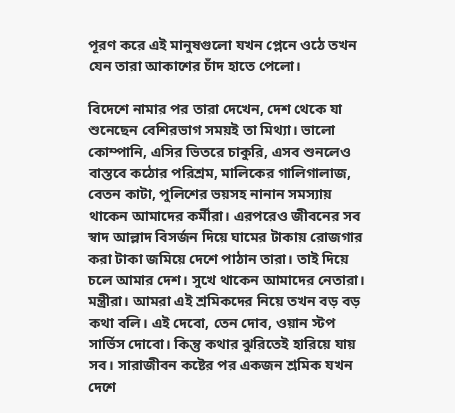পূরণ করে এই মানুষগুলো যখন প্লেনে ওঠে তখন যেন তারা আকাশের চাঁদ হাতে পেলো।

বিদেশে নামার পর তারা দেখেন, দেশ থেকে যা শুনেছেন বেশিরভাগ সময়ই তা মিথ্যা। ভালো কোম্পানি, এসির ভিতরে চাকুরি, এসব শুনলেও বাস্তবে কঠোর পরিশ্রম, মালিকের গালিগালাজ, বেতন কাটা, পুলিশের ভয়সহ নানান সমস্যায় থাকেন আমাদের কর্মীরা। এরপরেও জীবনের সব স্বাদ আল্লাদ বিসর্জন দিয়ে ঘামের টাকায় রোজগার করা টাকা জমিয়ে দেশে পাঠান তারা। তাই দিয়ে চলে আমার দেশ। সুখে থাকেন আমাদের নেতারা। মন্ত্রীরা। আমরা এই শ্রমিকদের নিয়ে তখন বড় বড় কথা বলি। এই দেবো, তেন দোব, ওয়ান স্টপ সার্ভিস দোবো। কিন্তু কথার ঝুরিতেই হারিয়ে যায় সব। সারাজীবন কষ্টের পর একজন শ্রমিক যখন দেশে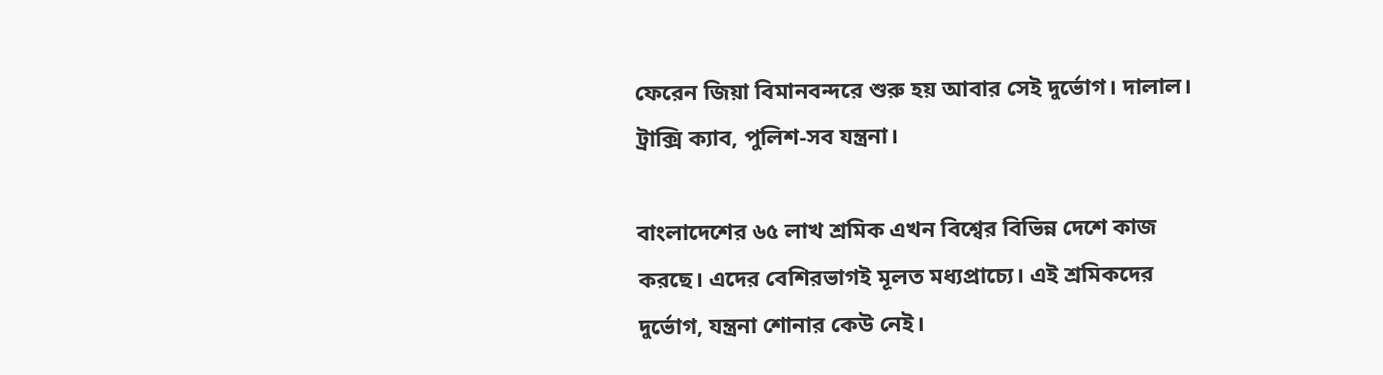ফেরেন জিয়া বিমানবন্দরে শুরু হয় আবার সেই দুর্ভোগ। দালাল। ট্রাক্সি ক্যাব, পুলিশ-সব যন্ত্রনা।

বাংলাদেশের ৬৫ লাখ শ্রমিক এখন বিশ্বের বিভিন্ন দেশে কাজ করছে। এদের বেশিরভাগই মূলত মধ্যপ্রাচ্যে। এই শ্রমিকদের দুর্ভোগ, যন্ত্রনা শোনার কেউ নেই।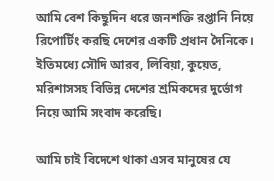আমি বেশ কিছুদিন ধরে জনশক্তি রপ্তানি নিয়ে রিপোর্টিং করছি দেশের একটি প্রধান দৈনিকে। ইতিমধ্যে সৌদি আরব, লিবিয়া, কুয়েত, মরিশাসসহ বিভিন্ন দেশের শ্রমিকদের দুর্ভোগ নিয়ে আমি সংবাদ করেছি।

আমি চাই বিদেশে থাকা এসব মানুষের যে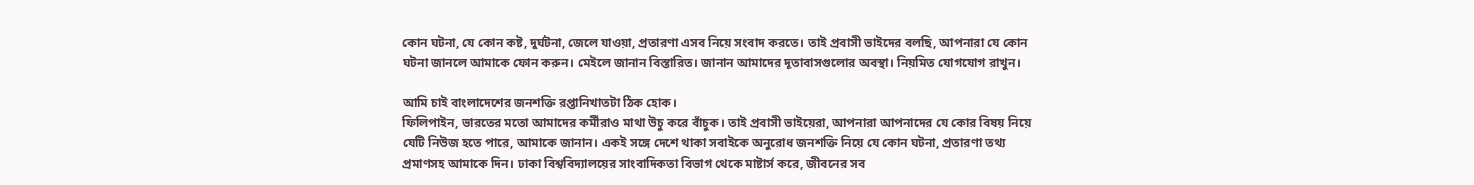কোন ঘটনা, যে কোন কষ্ট, দুর্ঘটনা, জেলে যাওয়া, প্রতারণা এসব নিয়ে সংবাদ করতে। তাই প্রবাসী ভাইদের বলছি, আপনারা যে কোন ঘটনা জানলে আমাকে ফোন করুন। মেইলে জানান বিস্তারিত। জানান আমাদের দূতাবাসগুলোর অবস্থা। নিয়মিত যোগযোগ রাখুন।

আমি চাই বাংলাদেশের জনশক্তি রপ্তানিখাতটা ঠিক হোক।
ফিলিপাইন, ভারতের মতো আমাদের কর্মীরাও মাথা উচু করে বাঁচুক। তাই প্রবাসী ভাইয়েরা, আপনারা আপনাদের যে কোর বিষয় নিয়ে যেটি নিউজ হতে পারে, আমাকে জানান। একই সঙ্গে দেশে থাকা সবাইকে অনুরোধ জনশক্তি নিয়ে যে কোন ঘটনা, প্রতারণা তথ্য প্রমাণসহ আমাকে দিন। ঢাকা বিশ্ববিদ্যালয়ের সাংবাদিকতা বিভাগ থেকে মাষ্টার্স করে, জীবনের সব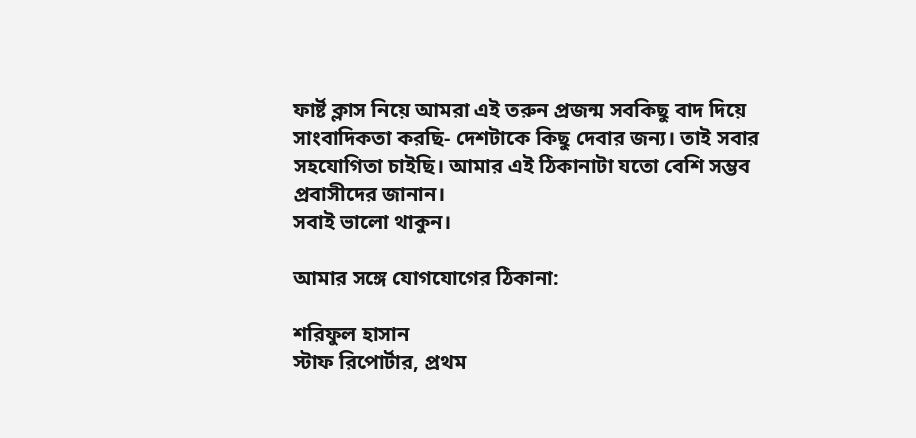ফার্ষ্ট ক্লাস নিয়ে আমরা এই তরুন প্রজন্ম সবকিছু বাদ দিয়ে সাংবাদিকতা করছি- দেশটাকে কিছু দেবার জন্য। তাই সবার সহযোগিতা চাইছি। আমার এই ঠিকানাটা যতো বেশি সম্ভব প্রবাসীদের জানান।
সবাই ভালো থাকুন।

আমার সঙ্গে যোগযোগের ঠিকানা:

শরিফুল হাসান
স্টাফ রিপোর্টার, প্রথম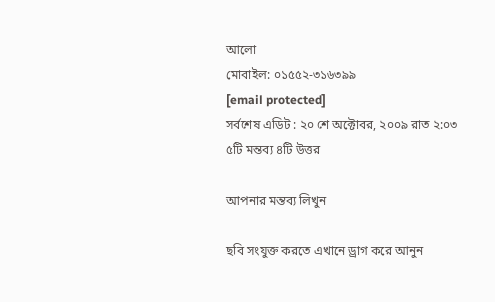আলো
মোবাইল: ০১৫৫২-৩১৬৩৯৯
[email protected]
সর্বশেষ এডিট : ২০ শে অক্টোবর, ২০০৯ রাত ২:০৩
৫টি মন্তব্য ৪টি উত্তর

আপনার মন্তব্য লিখুন

ছবি সংযুক্ত করতে এখানে ড্রাগ করে আনুন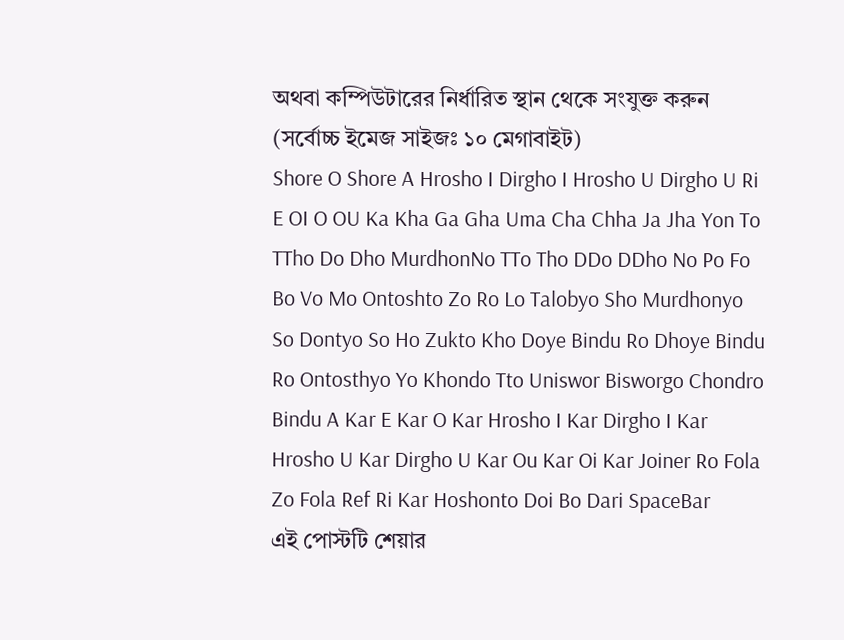অথবা কম্পিউটারের নির্ধারিত স্থান থেকে সংযুক্ত করুন (সর্বোচ্চ ইমেজ সাইজঃ ১০ মেগাবাইট)
Shore O Shore A Hrosho I Dirgho I Hrosho U Dirgho U Ri E OI O OU Ka Kha Ga Gha Uma Cha Chha Ja Jha Yon To TTho Do Dho MurdhonNo TTo Tho DDo DDho No Po Fo Bo Vo Mo Ontoshto Zo Ro Lo Talobyo Sho Murdhonyo So Dontyo So Ho Zukto Kho Doye Bindu Ro Dhoye Bindu Ro Ontosthyo Yo Khondo Tto Uniswor Bisworgo Chondro Bindu A Kar E Kar O Kar Hrosho I Kar Dirgho I Kar Hrosho U Kar Dirgho U Kar Ou Kar Oi Kar Joiner Ro Fola Zo Fola Ref Ri Kar Hoshonto Doi Bo Dari SpaceBar
এই পোস্টটি শেয়ার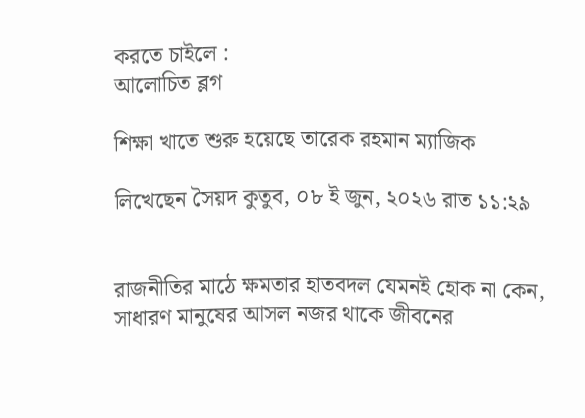করতে চাইলে :
আলোচিত ব্লগ

শিক্ষা খাতে শুরু হয়েছে তারেক রহমান ম্যাজিক

লিখেছেন সৈয়দ কুতুব, ০৮ ই জুন, ২০২৬ রাত ১১:২৯


রাজনীতির মাঠে ক্ষমতার হাতবদল যেমনই হোক না কেন, সাধারণ মানুষের আসল নজর থাকে জীবনের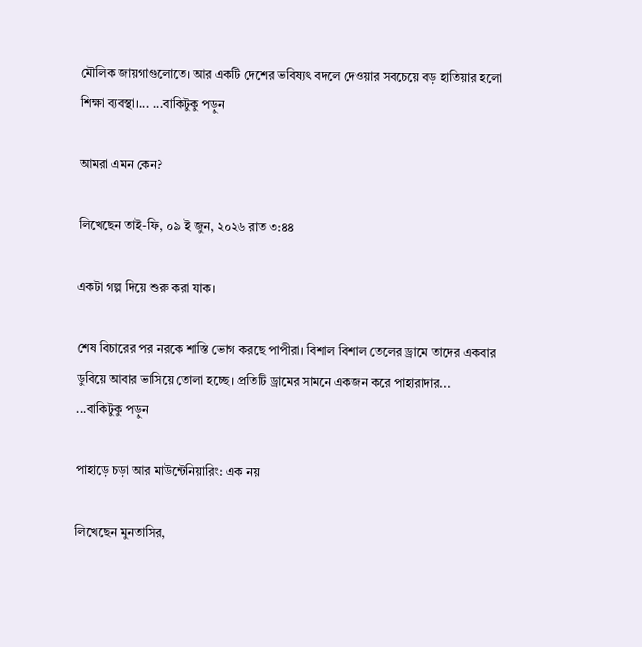মৌলিক জায়গাগুলোতে। আর একটি দেশের ভবিষ্যৎ বদলে দেওয়ার সবচেয়ে বড় হাতিয়ার হলো শিক্ষা ব্যবস্থা।... ...বাকিটুকু পড়ুন

আমরা এমন কেন?

লিখেছেন তাই-ফি, ০৯ ই জুন, ২০২৬ রাত ৩:৪৪

একটা গল্প দিয়ে শুরু করা যাক।

শেষ বিচারের পর নরকে শাস্তি ভোগ করছে পাপীরা। বিশাল বিশাল তেলের ড্রামে তাদের একবার ডুবিয়ে আবার ভাসিয়ে তোলা হচ্ছে। প্রতিটি ড্রামের সামনে একজন করে পাহারাদার... ...বাকিটুকু পড়ুন

পাহাড়ে চড়া আর মাউন্টেনিয়ারিং: এক নয়

লিখেছেন মুনতাসির,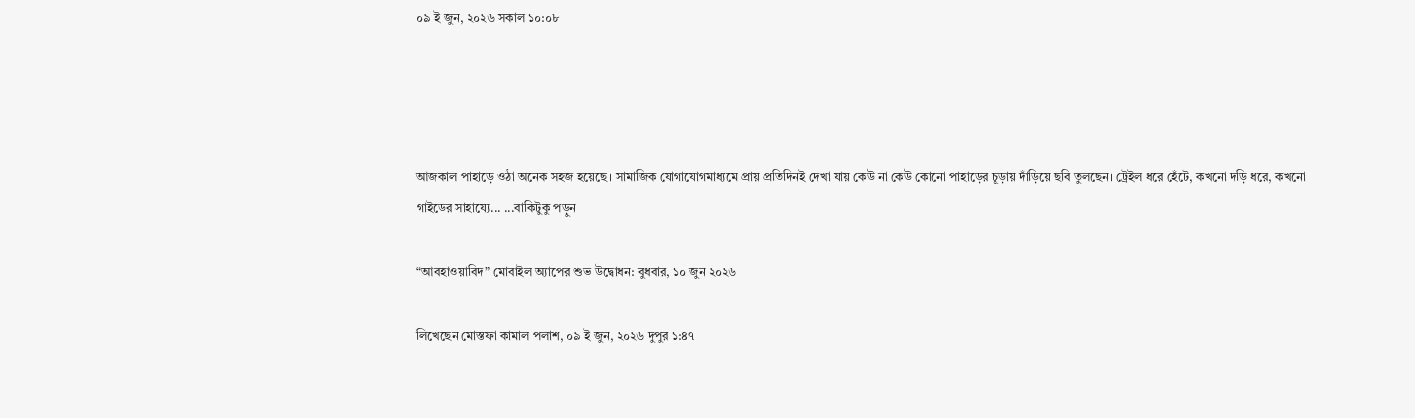০৯ ই জুন, ২০২৬ সকাল ১০:০৮




আজকাল পাহাড়ে ওঠা অনেক সহজ হয়েছে। সামাজিক যোগাযোগমাধ্যমে প্রায় প্রতিদিনই দেখা যায় কেউ না কেউ কোনো পাহাড়ের চূড়ায় দাঁড়িয়ে ছবি তুলছেন। ট্রেইল ধরে হেঁটে, কখনো দড়ি ধরে, কখনো গাইডের সাহায্যে... ...বাকিটুকু পড়ুন

“আবহাওয়াবিদ” মোবাইল অ্যাপের শুভ উদ্বোধন: বুধবার, ১০ জুন ২০২৬

লিখেছেন মোস্তফা কামাল পলাশ, ০৯ ই জুন, ২০২৬ দুপুর ১:৪৭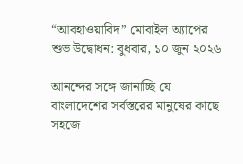“আবহাওয়াবিদ” মোবাইল অ্যাপের শুভ উদ্বোধন: বুধবার, ১০ জুন ২০২৬

আনন্দের সঙ্গে জানাচ্ছি যে বাংলাদেশের সর্বস্তরের মানুষের কাছে সহজে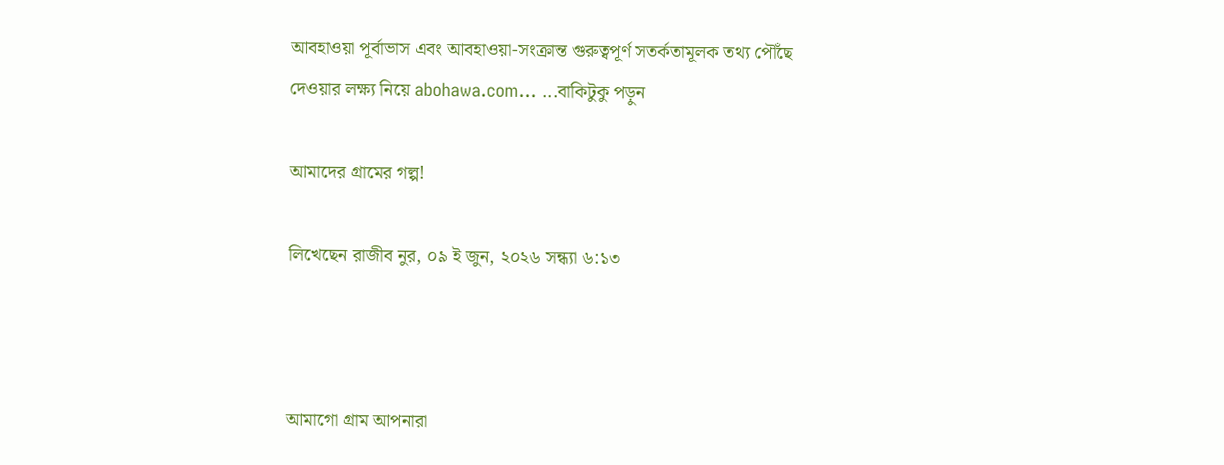আবহাওয়া পূর্বাভাস এবং আবহাওয়া-সংক্রান্ত গুরুত্বপূর্ণ সতর্কতামূলক তথ্য পৌঁছে দেওয়ার লক্ষ্য নিয়ে abohawa.com... ...বাকিটুকু পড়ুন

আমাদের গ্রামের গল্প!

লিখেছেন রাজীব নুর, ০৯ ই জুন, ২০২৬ সন্ধ্যা ৬:১৩



আমাগো গ্রাম আপনারা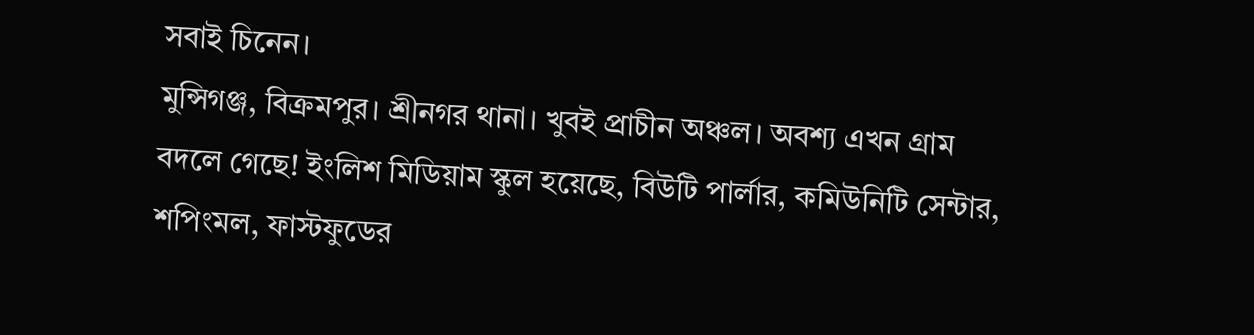সবাই চিনেন।
মুন্সিগঞ্জ, বিক্রমপুর। শ্রীনগর থানা। খুবই প্রাচীন অঞ্চল। অবশ্য এখন গ্রাম বদলে গেছে! ইংলিশ মিডিয়াম স্কুল হয়েছে, বিউটি পার্লার, কমিউনিটি সেন্টার, শপিংমল, ফাস্টফুডের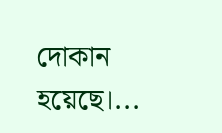দোকান হয়েছে।...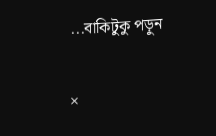...বাকিটুকু পড়ুন

×